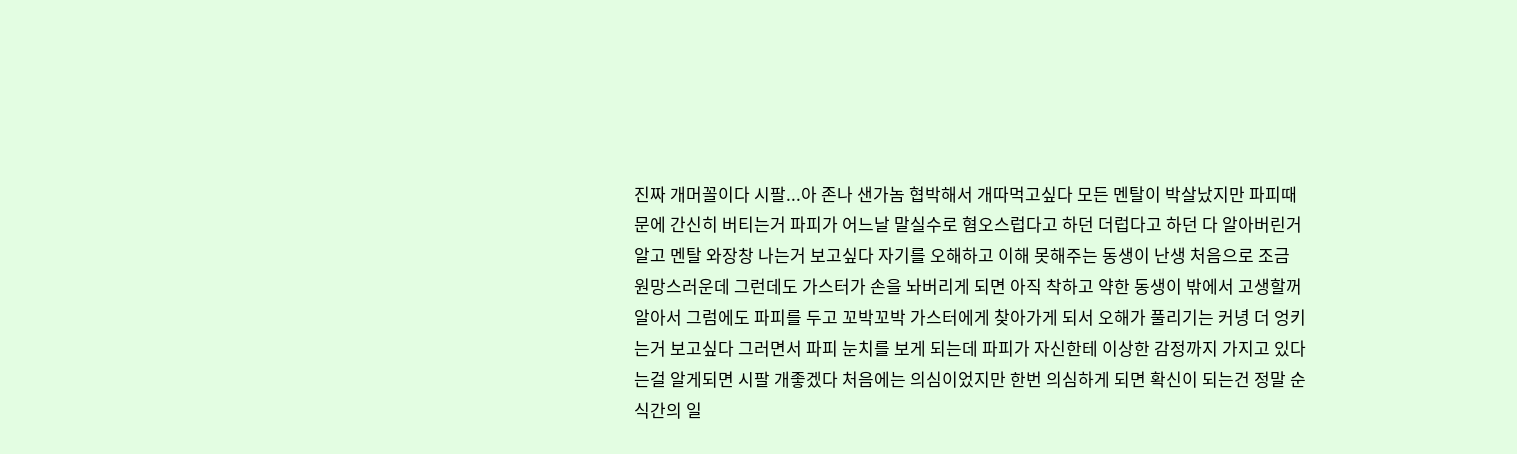진짜 개머꼴이다 시팔...아 존나 샌가놈 협박해서 개따먹고싶다 모든 멘탈이 박살났지만 파피때문에 간신히 버티는거 파피가 어느날 말실수로 혐오스럽다고 하던 더럽다고 하던 다 알아버린거 알고 멘탈 와장창 나는거 보고싶다 자기를 오해하고 이해 못해주는 동생이 난생 처음으로 조금 원망스러운데 그런데도 가스터가 손을 놔버리게 되면 아직 착하고 약한 동생이 밖에서 고생할꺼 알아서 그럼에도 파피를 두고 꼬박꼬박 가스터에게 찾아가게 되서 오해가 풀리기는 커녕 더 엉키는거 보고싶다 그러면서 파피 눈치를 보게 되는데 파피가 자신한테 이상한 감정까지 가지고 있다는걸 알게되면 시팔 개좋겠다 처음에는 의심이었지만 한번 의심하게 되면 확신이 되는건 정말 순식간의 일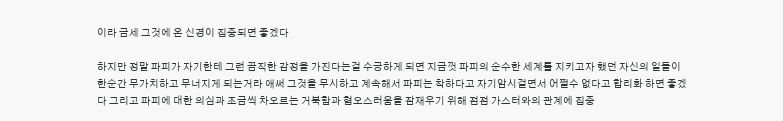이라 금세 그것에 온 신경이 집중되면 좋겠다

하지만 정말 파피가 자기한테 그런 끔직한 감정을 가진다는걸 수긍하게 되면 지금껏 파피의 순수한 세계를 지키고자 했던 자신의 일들이 한순간 무가치하고 무너지게 되는거라 애써 그것을 무시하고 계속해서 파피는 착하다고 자기암시걸면서 어쩔수 없다고 합리화 하면 좋겠다 그리고 파피에 대한 의심과 조금씩 차오르는 거북함과 혐오스러움을 잠재우기 위해 점점 가스터와의 관계에 집중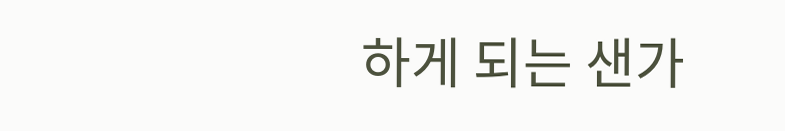하게 되는 샌가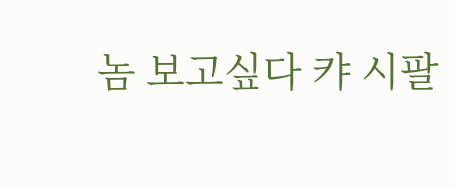놈 보고싶다 캬 시팔